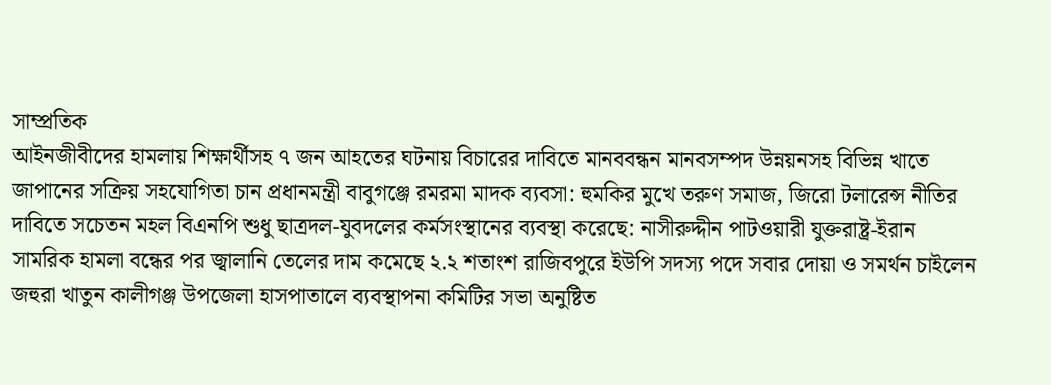সাম্প্রতিক
আইনজীবীদের হামলায় শিক্ষার্থীসহ ৭ জন আহতের ঘটনায় বিচারের দাবিতে মানববন্ধন মানবসম্পদ উন্নয়নসহ বিভিন্ন খাতে জাপানের সক্রিয় সহযোগিতা চান প্রধানমন্ত্রী বাবুগঞ্জে রমরমা মাদক ব্যবসা: হুমকির মুখে তরুণ সমাজ, জিরো টলারেন্স নীতির দাবিতে সচেতন মহল বিএনপি শুধু ছাত্রদল-যুবদলের কর্মসংস্থানের ব্যবস্থা করেছে: নাসীরুদ্দীন পাটওয়ারী যুক্তরাষ্ট্র-ইরান সামরিক হামলা বন্ধের পর জ্বালানি তেলের দাম কমেছে ২.২ শতাংশ রাজিবপুরে ইউপি সদস্য পদে সবার দোয়া ও সমর্থন চাইলেন জহুরা খাতুন কালীগঞ্জ উপজেলা হাসপাতালে ব্যবস্থাপনা কমিটির সভা অনুষ্টিত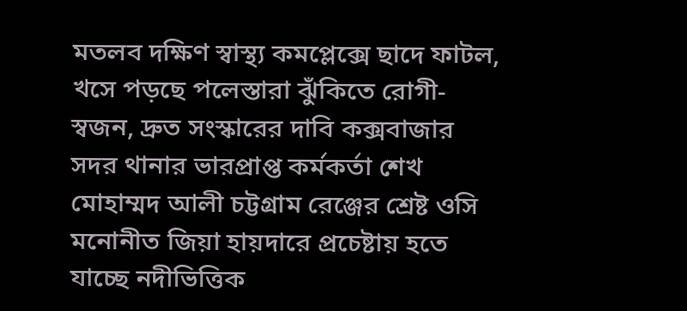মতলব দক্ষিণ স্বাস্থ্য কমপ্লেক্সে ছাদে ফাটল, খসে পড়ছে পলেস্তারা ঝুঁকিতে রোগী-স্বজন, দ্রুত সংস্কারের দাবি কক্সবাজার সদর থানার ভারপ্রাপ্ত কর্মকর্তা শেখ মোহাম্মদ আলী চট্টগ্রাম রেঞ্জের শ্রেষ্ট ওসি মনোনীত জিয়া হায়দারে প্রচেষ্টায় হতে যাচ্ছে নদীভিত্তিক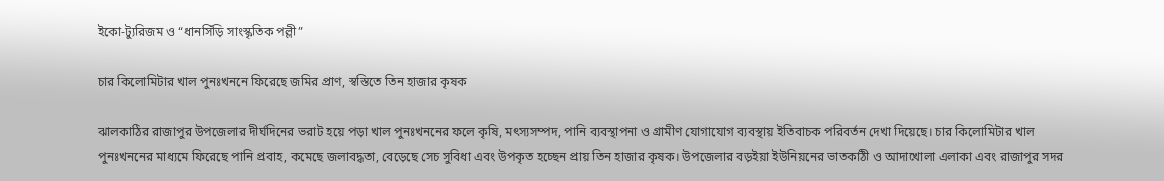ইকো-ট্যুরিজম ও “ধানসিঁড়ি সাংস্কৃতিক পল্লী”

চার কিলোমিটার খাল পুনঃখননে ফিরেছে জমির প্রাণ, স্বস্তিতে তিন হাজার কৃষক

ঝালকাঠির রাজাপুর উপজেলার দীর্ঘদিনের ভরাট হয়ে পড়া খাল পুনঃখননের ফলে কৃষি, মৎস্যসম্পদ, পানি ব্যবস্থাপনা ও গ্রামীণ যোগাযোগ ব্যবস্থায় ইতিবাচক পরিবর্তন দেখা দিয়েছে। চার কিলোমিটার খাল পুনঃখননের মাধ্যমে ফিরেছে পানি প্রবাহ, কমেছে জলাবদ্ধতা, বেড়েছে সেচ সুবিধা এবং উপকৃত হচ্ছেন প্রায় তিন হাজার কৃষক। উপজেলার বড়ইয়া ইউনিয়নের ভাতকাঠী ও আদাখোলা এলাকা এবং রাজাপুর সদর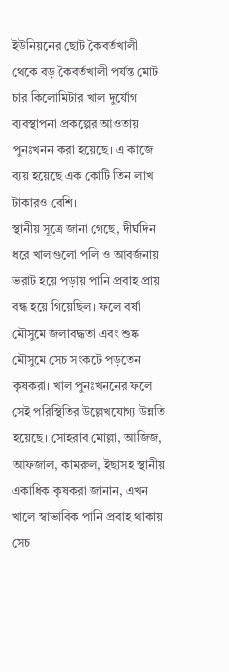ইউনিয়নের ছোট কৈবর্তখালী থেকে বড় কৈবর্তখালী পর্যন্ত মোট চার কিলোমিটার খাল দুর্যোগ ব্যবস্থাপনা প্রকল্পের আওতায় পুনঃখনন করা হয়েছে। এ কাজে ব্যয় হয়েছে এক কোটি তিন লাখ টাকারও বেশি।
স্থানীয় সূত্রে জানা গেছে, দীর্ঘদিন ধরে খালগুলো পলি ও আবর্জনায় ভরাট হয়ে পড়ায় পানি প্রবাহ প্রায় বন্ধ হয়ে গিয়েছিল। ফলে বর্ষা মৌসুমে জলাবদ্ধতা এবং শুষ্ক মৌসুমে সেচ সংকটে পড়তেন কৃষকরা। খাল পুনঃখননের ফলে সেই পরিস্থিতির উল্লেখযোগ্য উন্নতি হয়েছে। সোহরাব মোল্লা, আজিজ, আফজাল, কামরুল, ইছাসহ স্থানীয় একাধিক কৃষকরা জানান, এখন খালে স্বাভাবিক পানি প্রবাহ থাকায় সেচ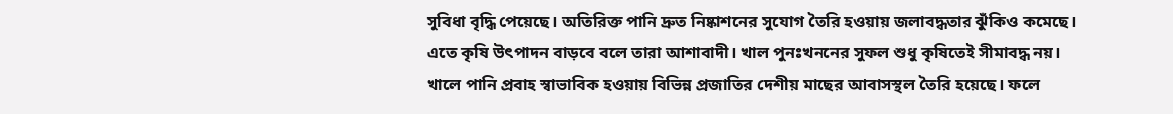সুবিধা বৃদ্ধি পেয়েছে। অতিরিক্ত পানি দ্রুত নিষ্কাশনের সুযোগ তৈরি হওয়ায় জলাবদ্ধতার ঝুঁকিও কমেছে। এতে কৃষি উৎপাদন বাড়বে বলে তারা আশাবাদী। খাল পুনঃখননের সুফল শুধু কৃষিতেই সীমাবদ্ধ নয়। খালে পানি প্রবাহ স্বাভাবিক হওয়ায় বিভিন্ন প্রজাতির দেশীয় মাছের আবাসস্থল তৈরি হয়েছে। ফলে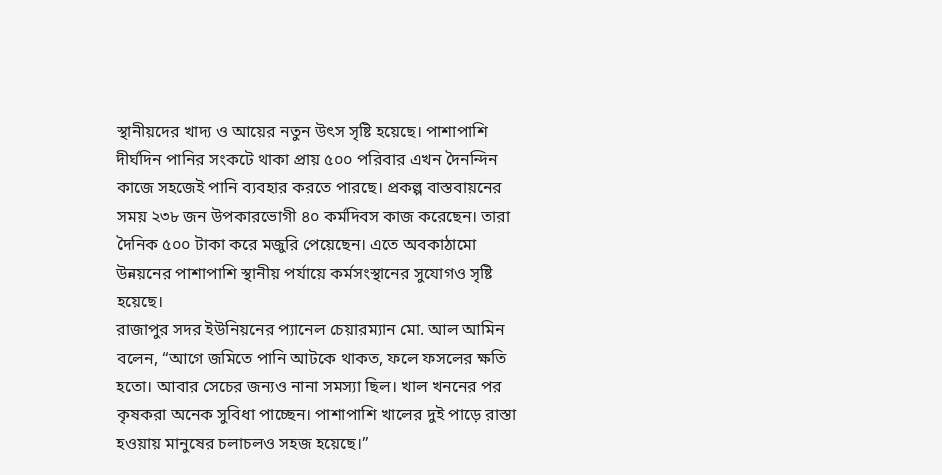স্থানীয়দের খাদ্য ও আয়ের নতুন উৎস সৃষ্টি হয়েছে। পাশাপাশি দীর্ঘদিন পানির সংকটে থাকা প্রায় ৫০০ পরিবার এখন দৈনন্দিন কাজে সহজেই পানি ব্যবহার করতে পারছে। প্রকল্প বাস্তবায়নের সময় ২৩৮ জন উপকারভোগী ৪০ কর্মদিবস কাজ করেছেন। তারা দৈনিক ৫০০ টাকা করে মজুরি পেয়েছেন। এতে অবকাঠামো উন্নয়নের পাশাপাশি স্থানীয় পর্যায়ে কর্মসংস্থানের সুযোগও সৃষ্টি হয়েছে।
রাজাপুর সদর ইউনিয়নের প্যানেল চেয়ারম্যান মো. আল আমিন বলেন, “আগে জমিতে পানি আটকে থাকত, ফলে ফসলের ক্ষতি হতো। আবার সেচের জন্যও নানা সমস্যা ছিল। খাল খননের পর কৃষকরা অনেক সুবিধা পাচ্ছেন। পাশাপাশি খালের দুই পাড়ে রাস্তা হওয়ায় মানুষের চলাচলও সহজ হয়েছে।”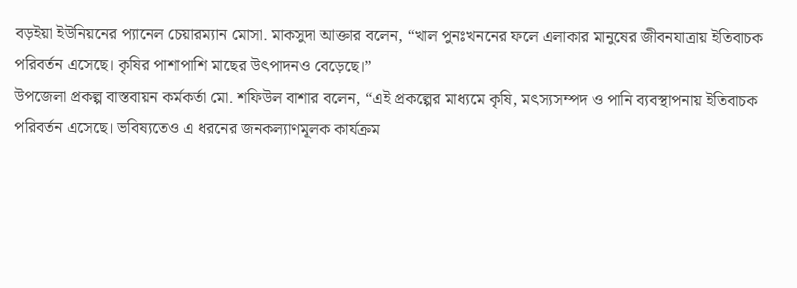বড়ইয়া ইউনিয়নের প্যানেল চেয়ারম্যান মোসা. মাকসুদা আক্তার বলেন, “খাল পুনঃখননের ফলে এলাকার মানুষের জীবনযাত্রায় ইতিবাচক পরিবর্তন এসেছে। কৃষির পাশাপাশি মাছের উৎপাদনও বেড়েছে।”
উপজেলা প্রকল্প বাস্তবায়ন কর্মকর্তা মো. শফিউল বাশার বলেন, “এই প্রকল্পের মাধ্যমে কৃষি, মৎস্যসম্পদ ও পানি ব্যবস্থাপনায় ইতিবাচক পরিবর্তন এসেছে। ভবিষ্যতেও এ ধরনের জনকল্যাণমূলক কার্যক্রম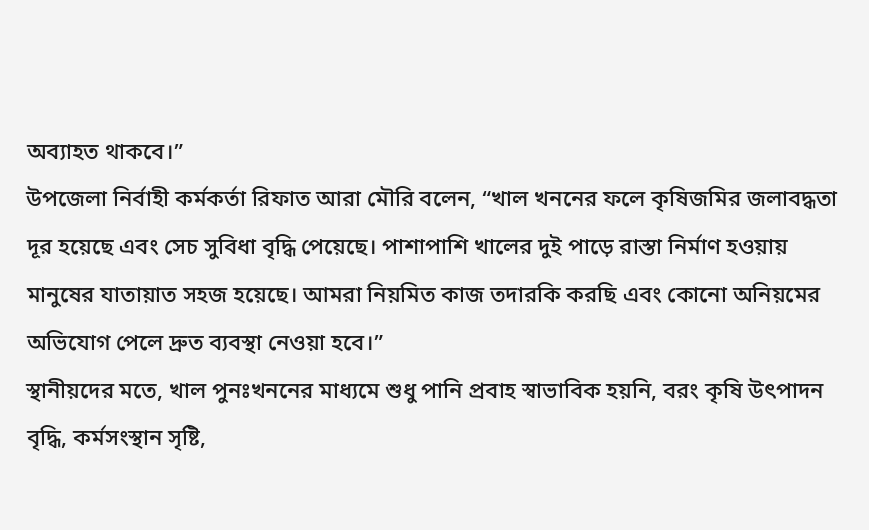অব্যাহত থাকবে।”
উপজেলা নির্বাহী কর্মকর্তা রিফাত আরা মৌরি বলেন, “খাল খননের ফলে কৃষিজমির জলাবদ্ধতা দূর হয়েছে এবং সেচ সুবিধা বৃদ্ধি পেয়েছে। পাশাপাশি খালের দুই পাড়ে রাস্তা নির্মাণ হওয়ায় মানুষের যাতায়াত সহজ হয়েছে। আমরা নিয়মিত কাজ তদারকি করছি এবং কোনো অনিয়মের অভিযোগ পেলে দ্রুত ব্যবস্থা নেওয়া হবে।”
স্থানীয়দের মতে, খাল পুনঃখননের মাধ্যমে শুধু পানি প্রবাহ স্বাভাবিক হয়নি, বরং কৃষি উৎপাদন বৃদ্ধি, কর্মসংস্থান সৃষ্টি,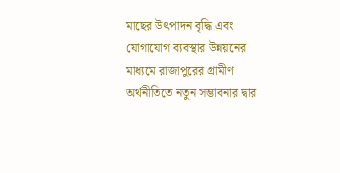মাছের উৎপাদন বৃদ্ধি এবং যোগাযোগ ব্যবস্থার উন্নয়নের মাধ্যমে রাজাপুরের গ্রামীণ অর্থনীতিতে নতুন সম্ভাবনার দ্বার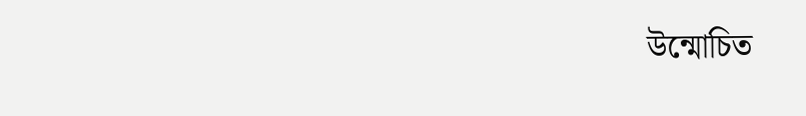উন্মোচিত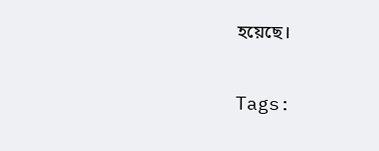হয়েছে।

Tags: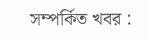সম্পর্কিত খবর :